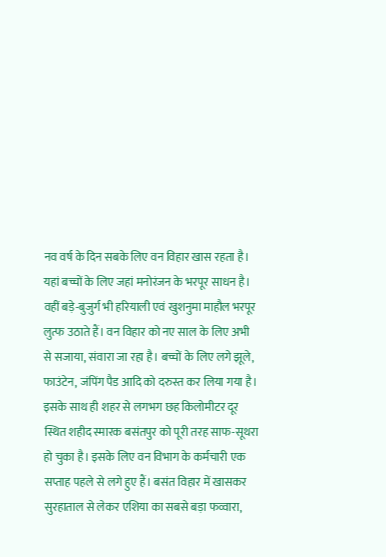नव वर्ष के दिन सबके लिए वन विहार खास रहता है। यहां बच्चों के लिए जहां मनोरंजन के भरपूर साधन है। वहीं बड़े-बुजुर्ग भी हरियाली एवं खुशनुमा माहौल भरपूर लुत्फ उठाते हैं। वन विहार को नए साल के लिए अभी से सजाया, संवारा जा रहा है। बच्चों के लिए लगे झूले, फाउंटेन, जंपिंग पैड आदि को दरुस्त कर लिया गया है।
इसके साथ ही शहर से लगभग छह किलोमीटर दूर स्थित शहीद स्मारक बसंतपुर को पूरी तरह साफ-सूथरा हो चुका है। इसके लिए वन विभाग के कर्मचारी एक सप्ताह पहले से लगे हुए हैं। बसंत विहार में खासकर सुरहाताल से लेकर एशिया का सबसे बड़ा फव्वारा,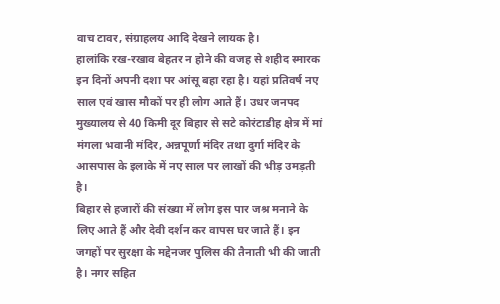वाच टावर, संग्राहलय आदि देखने लायक है।
हालांकि रख-रखाव बेहतर न होने की वजह से शहीद स्मारक इन दिनों अपनी दशा पर आंसू बहा रहा है। यहां प्रतिवर्ष नए साल एवं खास मौकों पर ही लोग आते हैं। उधर जनपद मुख्यालय से 40 किमी दूर बिहार से सटे कोरंटाडीह क्षेत्र में मां मंगला भवानी मंदिर, अन्नपूर्णा मंदिर तथा दुर्गा मंदिर के आसपास के इलाके में नए साल पर लाखों की भीड़ उमड़ती है।
बिहार से हजारों की संख्या में लोग इस पार जश्र मनाने के लिए आते हैं और देवी दर्शन कर वापस घर जाते हैं। इन जगहों पर सुरक्षा के मद्देनजर पुलिस की तैनाती भी की जाती है। नगर सहित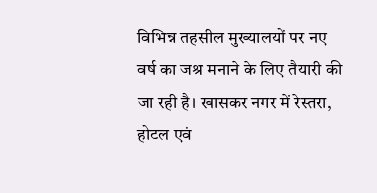विभिन्न तहसील मुख्यालयों पर नए वर्ष का जश्र मनाने के लिए तैयारी की जा रही है। खासकर नगर में रेस्तरा, होटल एवं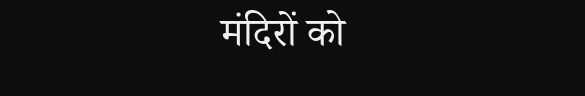मंदिरों को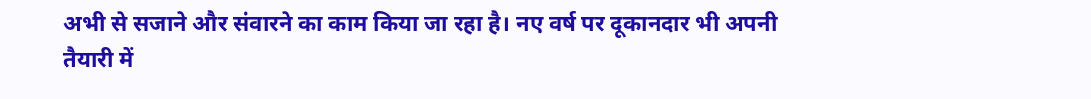अभी से सजाने और संवारने का काम किया जा रहा है। नए वर्ष पर दूकानदार भी अपनी तैयारी में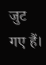जुट गए हैं।